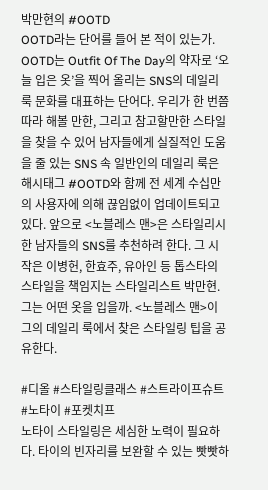박만현의 #OOTD
OOTD라는 단어를 들어 본 적이 있는가. OOTD는 Outfit Of The Day의 약자로 ‘오늘 입은 옷’을 찍어 올리는 SNS의 데일리 룩 문화를 대표하는 단어다. 우리가 한 번쯤 따라 해볼 만한, 그리고 참고할만한 스타일을 찾을 수 있어 남자들에게 실질적인 도움을 줄 있는 SNS 속 일반인의 데일리 룩은 해시태그 #OOTD와 함께 전 세계 수십만의 사용자에 의해 끊임없이 업데이트되고 있다. 앞으로 <노블레스 맨>은 스타일리시한 남자들의 SNS를 추천하려 한다. 그 시작은 이병헌, 한효주, 유아인 등 톱스타의 스타일을 책임지는 스타일리스트 박만현. 그는 어떤 옷을 입을까. <노블레스 맨>이 그의 데일리 룩에서 찾은 스타일링 팁을 공유한다.

#디올 #스타일링클래스 #스트라이프슈트 #노타이 #포켓치프
노타이 스타일링은 세심한 노력이 필요하다. 타이의 빈자리를 보완할 수 있는 빳빳하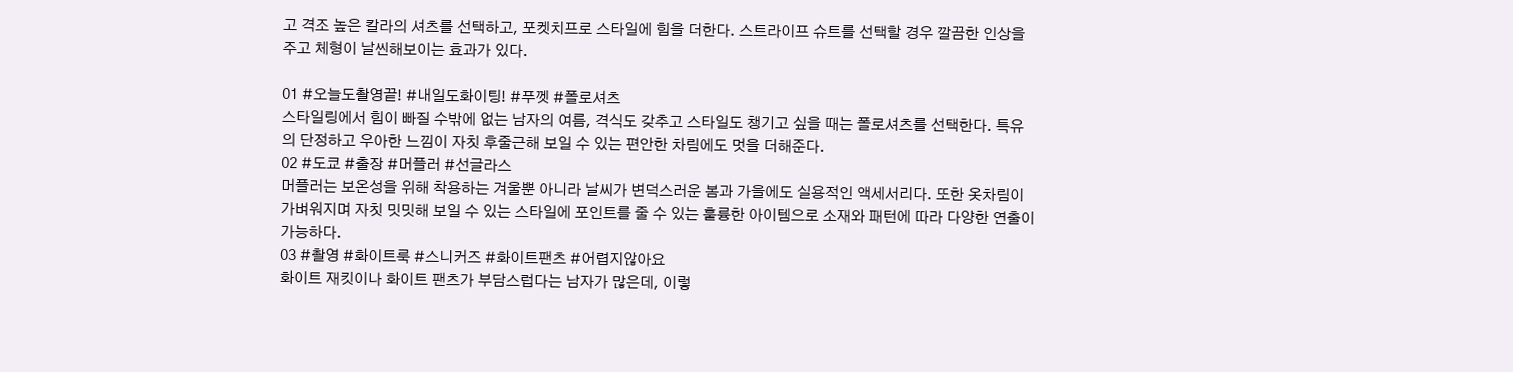고 격조 높은 칼라의 셔츠를 선택하고, 포켓치프로 스타일에 힘을 더한다. 스트라이프 슈트를 선택할 경우 깔끔한 인상을 주고 체형이 날씬해보이는 효과가 있다.

01 #오늘도촬영끝! #내일도화이팅! #푸껫 #폴로셔츠
스타일링에서 힘이 빠질 수밖에 없는 남자의 여름, 격식도 갖추고 스타일도 챙기고 싶을 때는 폴로셔츠를 선택한다. 특유의 단정하고 우아한 느낌이 자칫 후줄근해 보일 수 있는 편안한 차림에도 멋을 더해준다.
02 #도쿄 #출장 #머플러 #선글라스
머플러는 보온성을 위해 착용하는 겨울뿐 아니라 날씨가 변덕스러운 봄과 가을에도 실용적인 액세서리다. 또한 옷차림이 가벼워지며 자칫 밋밋해 보일 수 있는 스타일에 포인트를 줄 수 있는 훌륭한 아이템으로 소재와 패턴에 따라 다양한 연출이 가능하다.
03 #촬영 #화이트룩 #스니커즈 #화이트팬츠 #어렵지않아요
화이트 재킷이나 화이트 팬츠가 부담스럽다는 남자가 많은데, 이렇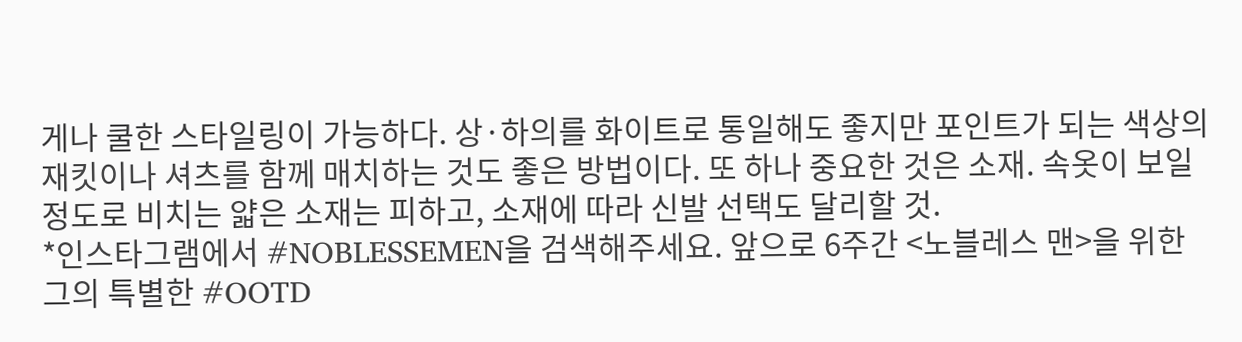게나 쿨한 스타일링이 가능하다. 상·하의를 화이트로 통일해도 좋지만 포인트가 되는 색상의 재킷이나 셔츠를 함께 매치하는 것도 좋은 방법이다. 또 하나 중요한 것은 소재. 속옷이 보일 정도로 비치는 얇은 소재는 피하고, 소재에 따라 신발 선택도 달리할 것.
*인스타그램에서 #NOBLESSEMEN을 검색해주세요. 앞으로 6주간 <노블레스 맨>을 위한 그의 특별한 #OOTD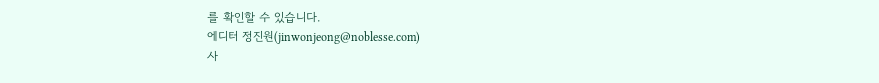를 확인할 수 있습니다.
에디터 정진원(jinwonjeong@noblesse.com)
사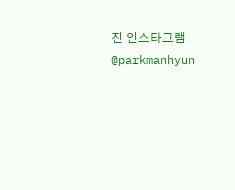진 인스타그램 @parkmanhyun